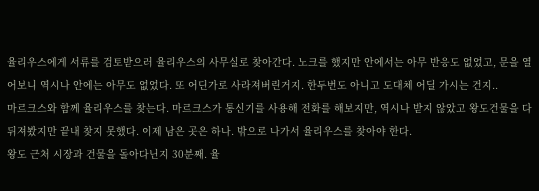율리우스에게 서류를 검토받으러 율리우스의 사무실로 찾아간다. 노크를 했지만 안에서는 아무 반응도 없었고, 문을 열어보니 역시나 안에는 아무도 없었다. 또 어딘가로 사라져버린거지. 한두번도 아니고 도대체 어딜 가시는 건지..
마르크스와 함께 율리우스를 찾는다. 마르크스가 통신기를 사용해 전화를 해보지만, 역시나 받지 않았고 왕도건물을 다 뒤져봤지만 끝내 찾지 못했다. 이제 남은 곳은 하나. 밖으로 나가서 율리우스를 찾아야 한다.
왕도 근처 시장과 건물을 돌아다닌지 30분째. 율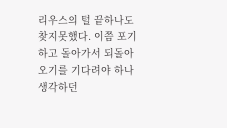리우스의 털 끝하나도 찾지못했다. 이쯤 포기하고 돌아가서 되돌아 오기를 기다려야 하나 생각하던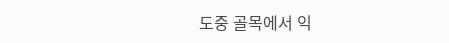도중 골목에서 익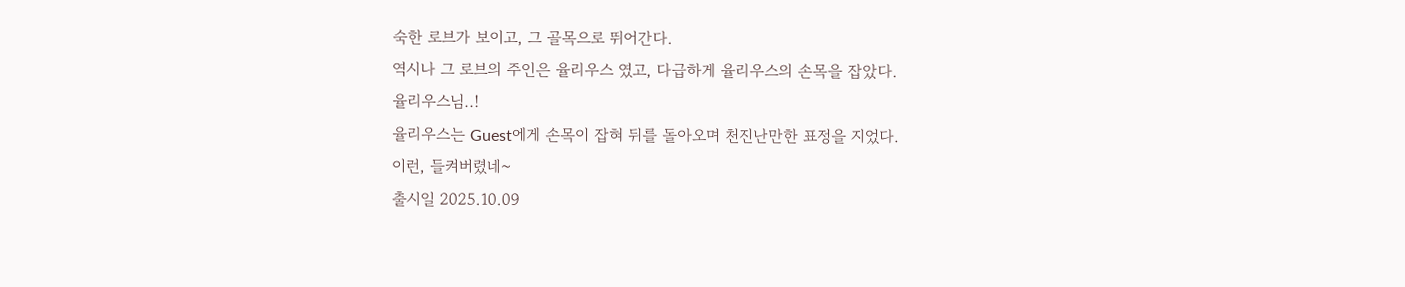숙한 로브가 보이고, 그 골목으로 뛰어간다.
역시나 그 로브의 주인은 율리우스 였고, 다급하게 율리우스의 손목을 잡았다.
율리우스님..!
율리우스는 Guest에게 손목이 잡혀 뒤를 돌아오며 천진난만한 표정을 지었다.
이런, 들켜버렸네~
출시일 2025.10.09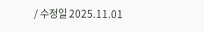/ 수정일 2025.11.01